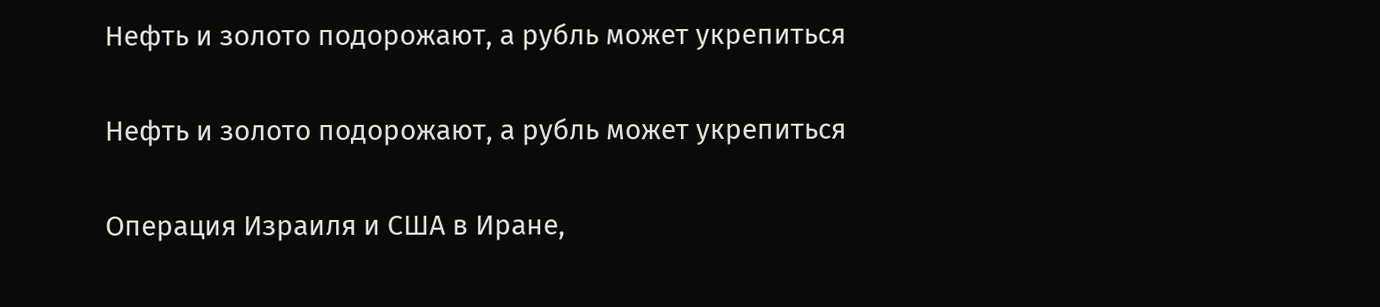Нефть и золото подорожают, а рубль может укрепиться

Нефть и золото подорожают, а рубль может укрепиться

Операция Израиля и США в Иране,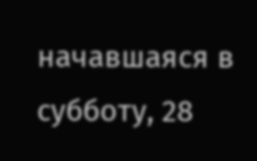начавшаяся в субботу, 28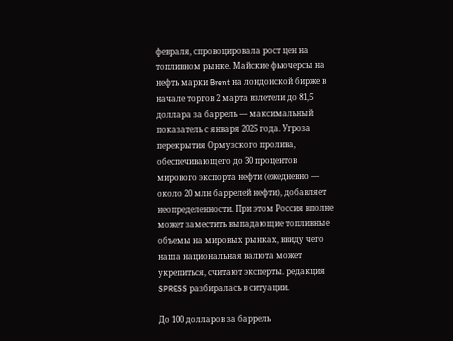февраля, спровоцировала рост цен на топливном рынке. Майские фьючерсы на нефть марки Brent на лондонской бирже в начале торгов 2 марта взлетели до 81,5 доллара за баррель — максимальный показатель с января 2025 года. Угроза перекрытия Ормузского пролива, обеспечивающего до 30 процентов мирового экспорта нефти (ежедневно — около 20 млн баррелей нефти), добавляет неопределенности. При этом Россия вполне может заместить выпадающие топливные объемы на мировых рынках, ввиду чего наша национальная валюта может укрепиться, считают эксперты. редакция SPRESS разбиралась в ситуации.

До 100 долларов за баррель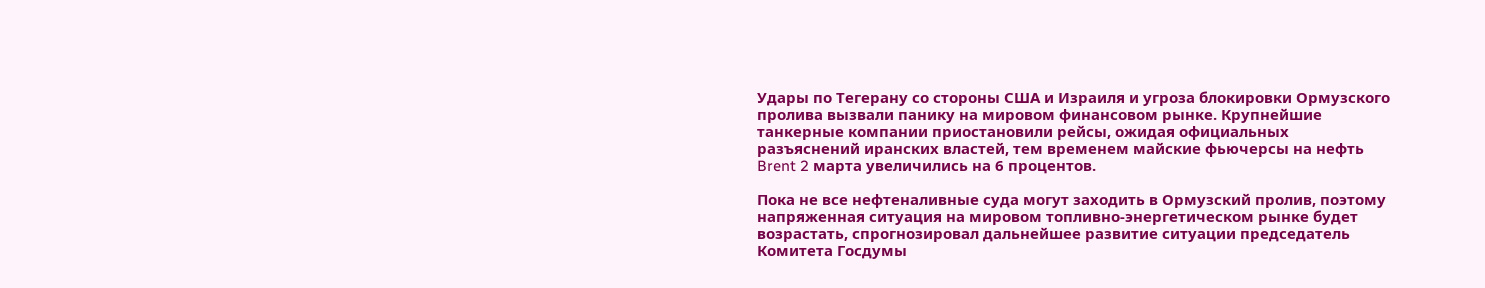Удары по Тегерану со стороны США и Израиля и угроза блокировки Ормузского пролива вызвали панику на мировом финансовом рынке. Крупнейшие танкерные компании приостановили рейсы, ожидая официальных разъяснений иранских властей, тем временем майские фьючерсы на нефть Brent 2 марта увеличились на 6 процентов.

Пока не все нефтеналивные суда могут заходить в Ормузский пролив, поэтому напряженная ситуация на мировом топливно-энергетическом рынке будет возрастать, спрогнозировал дальнейшее развитие ситуации председатель Комитета Госдумы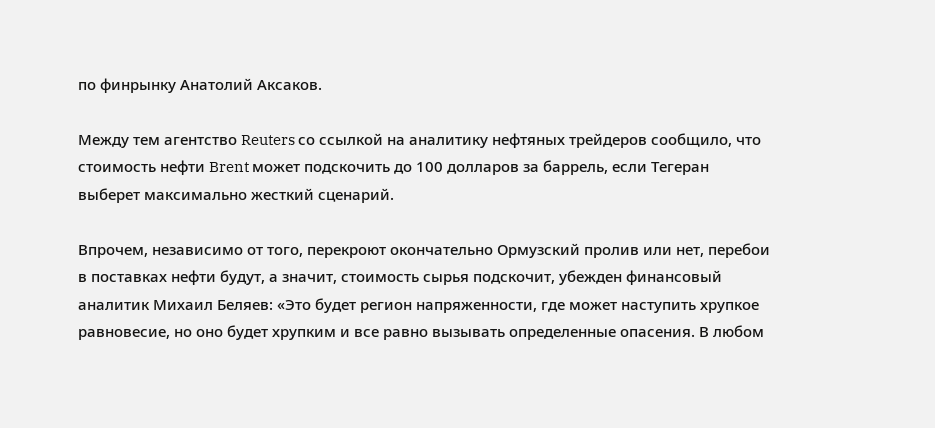по финрынку Анатолий Аксаков.

Между тем агентство Reuters со ссылкой на аналитику нефтяных трейдеров сообщило, что стоимость нефти Brent может подскочить до 100 долларов за баррель, если Тегеран выберет максимально жесткий сценарий.

Впрочем, независимо от того, перекроют окончательно Ормузский пролив или нет, перебои в поставках нефти будут, а значит, стоимость сырья подскочит, убежден финансовый аналитик Михаил Беляев: «Это будет регион напряженности, где может наступить хрупкое равновесие, но оно будет хрупким и все равно вызывать определенные опасения. В любом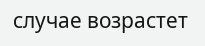случае возрастет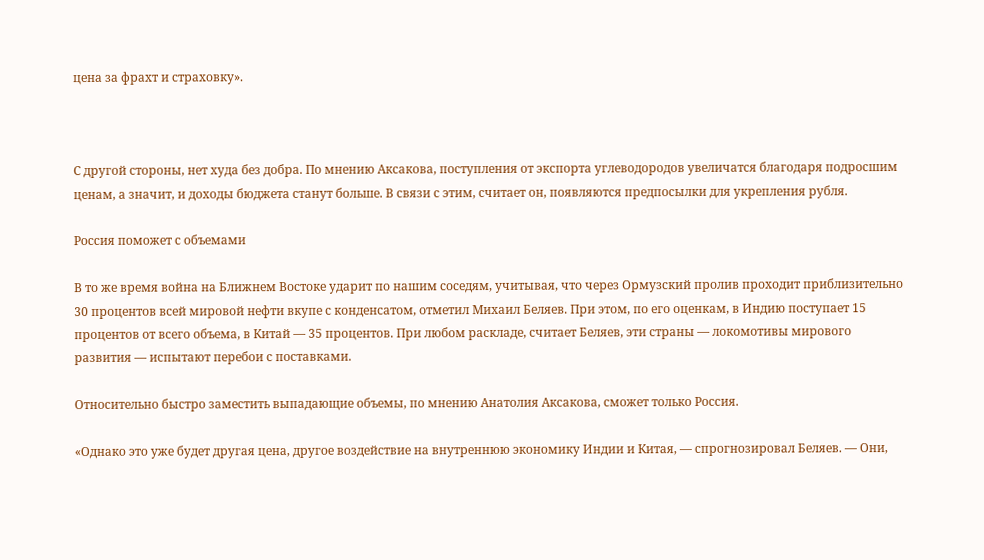цена за фрахт и страховку».



С другой стороны, нет худа без добра. По мнению Аксакова, поступления от экспорта углеводородов увеличатся благодаря подросшим ценам, а значит, и доходы бюджета станут больше. В связи с этим, считает он, появляются предпосылки для укрепления рубля.

Россия поможет с объемами

В то же время война на Ближнем Востоке ударит по нашим соседям, учитывая, что через Ормузский пролив проходит приблизительно 30 процентов всей мировой нефти вкупе с конденсатом, отметил Михаил Беляев. При этом, по его оценкам, в Индию поступает 15 процентов от всего объема, в Китай — 35 процентов. При любом раскладе, считает Беляев, эти страны — локомотивы мирового развития — испытают перебои с поставками.

Относительно быстро заместить выпадающие объемы, по мнению Анатолия Аксакова, сможет только Россия.

«Однако это уже будет другая цена, другое воздействие на внутреннюю экономику Индии и Китая, — спрогнозировал Беляев. — Они,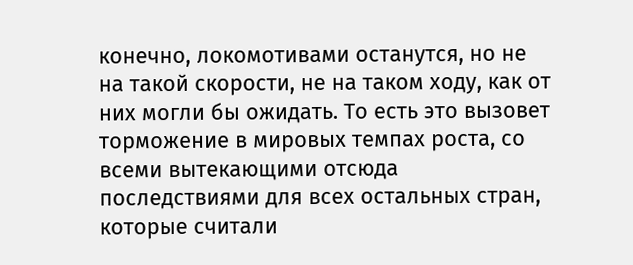конечно, локомотивами останутся, но не на такой скорости, не на таком ходу, как от них могли бы ожидать. То есть это вызовет торможение в мировых темпах роста, со всеми вытекающими отсюда последствиями для всех остальных стран, которые считали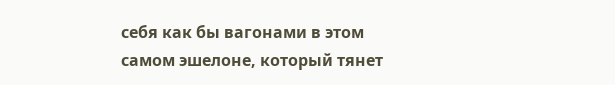себя как бы вагонами в этом самом эшелоне, который тянет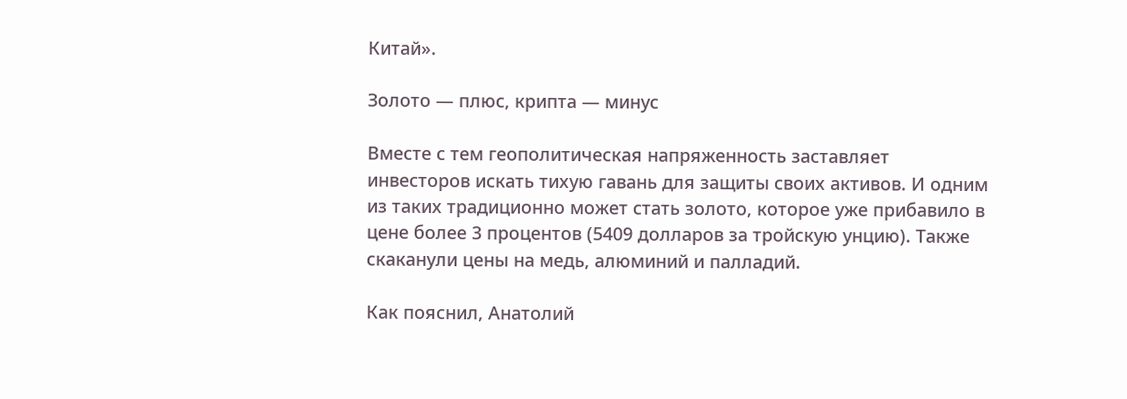Китай».

Золото — плюс, крипта — минус

Вместе с тем геополитическая напряженность заставляет инвесторов искать тихую гавань для защиты своих активов. И одним из таких традиционно может стать золото, которое уже прибавило в цене более 3 процентов (5409 долларов за тройскую унцию). Также скаканули цены на медь, алюминий и палладий.

Как пояснил, Анатолий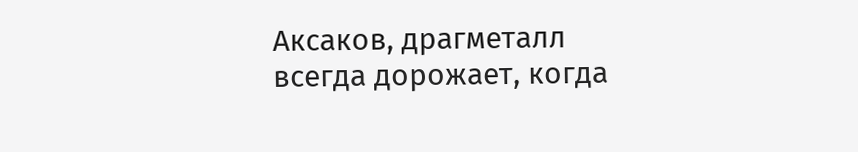Аксаков, драгметалл всегда дорожает, когда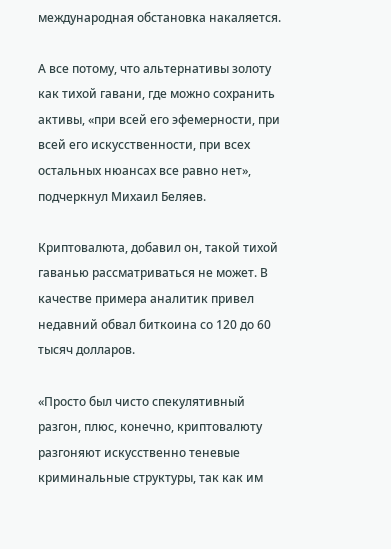международная обстановка накаляется.

А все потому, что альтернативы золоту как тихой гавани, где можно сохранить активы, «при всей его эфемерности, при всей его искусственности, при всех остальных нюансах все равно нет», подчеркнул Михаил Беляев.

Криптовалюта, добавил он, такой тихой гаванью рассматриваться не может. В качестве примера аналитик привел недавний обвал биткоина со 120 до 60 тысяч долларов.

«Просто был чисто спекулятивный разгон, плюс, конечно, криптовалюту разгоняют искусственно теневые криминальные структуры, так как им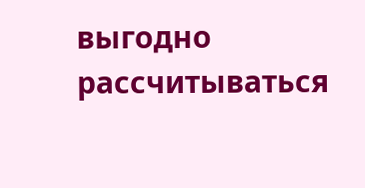выгодно рассчитываться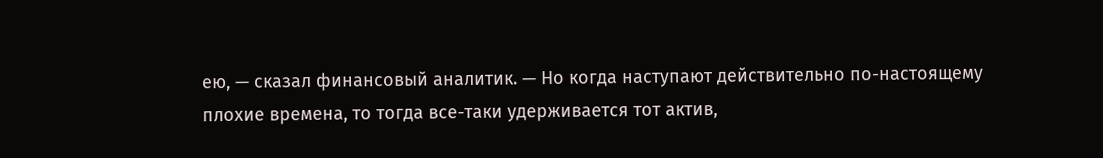ею, — сказал финансовый аналитик. — Но когда наступают действительно по-настоящему плохие времена, то тогда все-таки удерживается тот актив,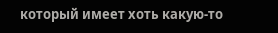который имеет хоть какую-то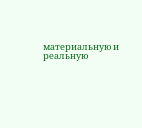материальную и реальную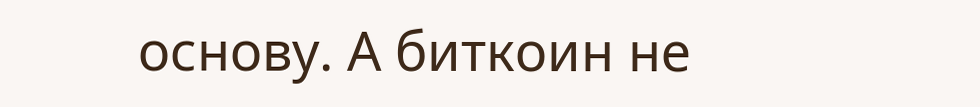основу. А биткоин не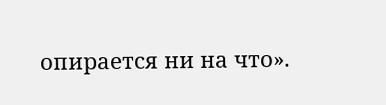опирается ни на что».